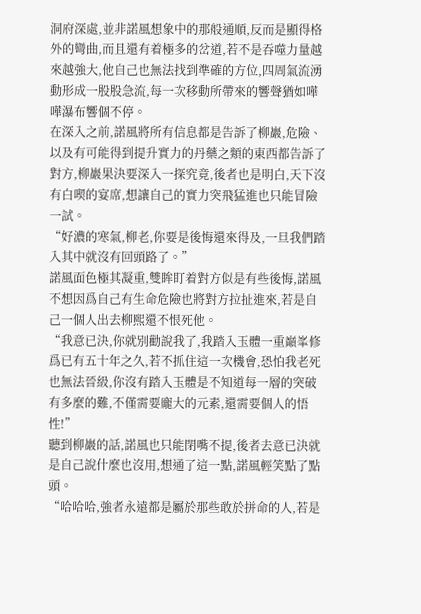洞府深處,並非諾風想象中的那般通順,反而是顯得格外的彎曲,而且還有着極多的岔道,若不是吞噬力量越來越強大,他自己也無法找到準確的方位,四周氣流湧動形成一股股急流,每一次移動所帶來的響聲猶如嘩嘩瀑布響個不停。
在深入之前,諾風將所有信息都是告訴了柳巖,危險、以及有可能得到提升實力的丹藥之類的東西都告訴了對方,柳巖果決要深入一探究竟,後者也是明白,天下沒有白喫的宴席,想讓自己的實力突飛猛進也只能冒險一試。
“好濃的寒氣,柳老,你要是後悔還來得及,一旦我們踏入其中就沒有回頭路了。”
諾風面色極其凝重,雙眸盯着對方似是有些後悔,諾風不想因爲自己有生命危險也將對方拉扯進來,若是自己一個人出去柳熙還不恨死他。
“我意已決,你就別勸說我了,我踏入玉體一重巔峯修爲已有五十年之久,若不抓住這一次機會,恐怕我老死也無法晉級,你沒有踏入玉體是不知道每一層的突破有多麼的難,不僅需要龐大的元素,還需要個人的悟性!”
聽到柳巖的話,諾風也只能閉嘴不提,後者去意已決就是自己說什麼也沒用,想通了這一點,諾風輕笑點了點頭。
“哈哈哈,強者永遠都是屬於那些敢於拼命的人,若是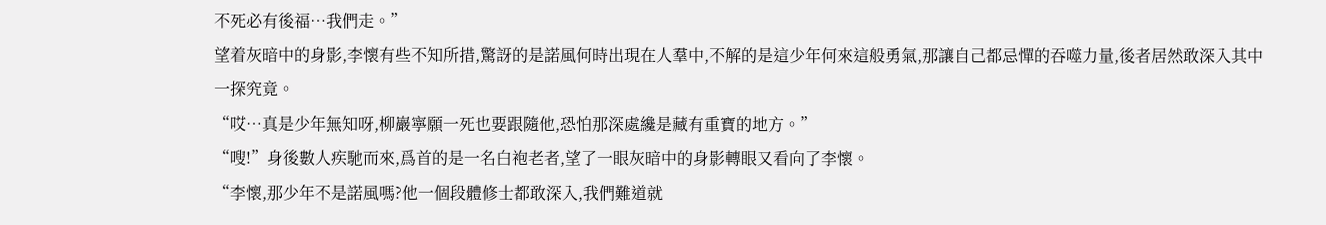不死必有後福…我們走。”
望着灰暗中的身影,李懷有些不知所措,驚訝的是諾風何時出現在人羣中,不解的是這少年何來這般勇氣,那讓自己都忌憚的吞噬力量,後者居然敢深入其中一探究竟。
“哎…真是少年無知呀,柳巖寧願一死也要跟隨他,恐怕那深處纔是藏有重寶的地方。”
“嗖!”身後數人疾馳而來,爲首的是一名白袍老者,望了一眼灰暗中的身影轉眼又看向了李懷。
“李懷,那少年不是諾風嗎?他一個段體修士都敢深入,我們難道就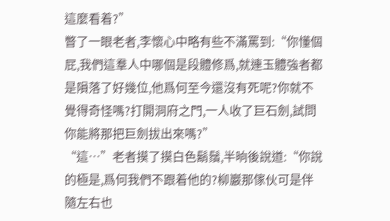這麼看着?”
瞥了一眼老者,李懷心中略有些不滿罵到:“你懂個屁,我們這羣人中哪個是段體修爲,就連玉體強者都是隕落了好幾位,他爲何至今還沒有死呢?你就不覺得奇怪嗎?打開洞府之門,一人收了巨石劍,試問你能將那把巨劍拔出來嗎?”
“這…”老者摸了摸白色鬍鬚,半晌後說道:“你說的極是,爲何我們不跟着他的?柳巖那傢伙可是伴隨左右也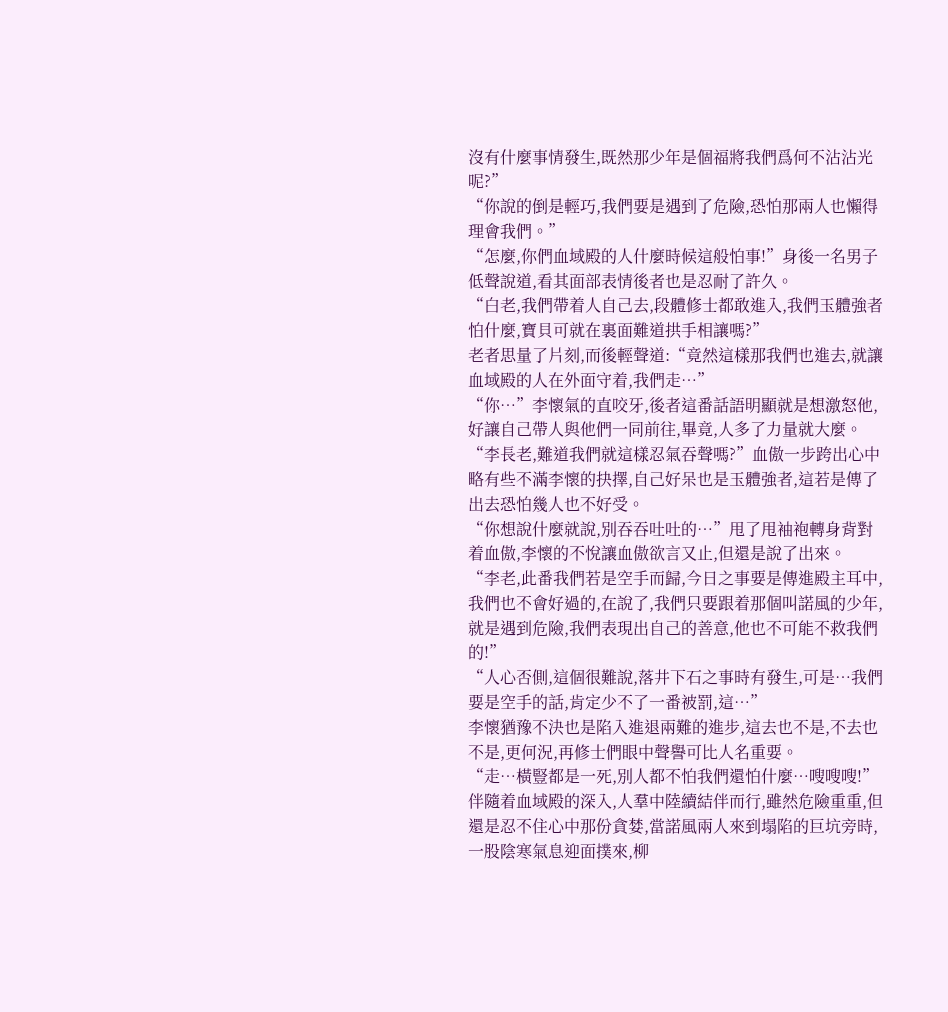沒有什麼事情發生,既然那少年是個福將我們爲何不沾沾光呢?”
“你說的倒是輕巧,我們要是遇到了危險,恐怕那兩人也懶得理會我們。”
“怎麼,你們血域殿的人什麼時候這般怕事!”身後一名男子低聲說道,看其面部表情後者也是忍耐了許久。
“白老,我們帶着人自己去,段體修士都敢進入,我們玉體強者怕什麼,寶貝可就在裏面難道拱手相讓嗎?”
老者思量了片刻,而後輕聲道:“竟然這樣那我們也進去,就讓血域殿的人在外面守着,我們走…”
“你…”李懷氣的直咬牙,後者這番話語明顯就是想激怒他,好讓自己帶人與他們一同前往,畢竟,人多了力量就大麼。
“李長老,難道我們就這樣忍氣吞聲嗎?”血傲一步跨出心中略有些不滿李懷的抉擇,自己好呆也是玉體強者,這若是傳了出去恐怕幾人也不好受。
“你想說什麼就說,別吞吞吐吐的…”甩了甩袖袍轉身背對着血傲,李懷的不悅讓血傲欲言又止,但還是說了出來。
“李老,此番我們若是空手而歸,今日之事要是傳進殿主耳中,我們也不會好過的,在說了,我們只要跟着那個叫諾風的少年,就是遇到危險,我們表現出自己的善意,他也不可能不救我們的!”
“人心否側,這個很難說,落井下石之事時有發生,可是…我們要是空手的話,肯定少不了一番被罰,這…”
李懷猶豫不決也是陷入進退兩難的進步,這去也不是,不去也不是,更何況,再修士們眼中聲譽可比人名重要。
“走…橫豎都是一死,別人都不怕我們還怕什麼…嗖嗖嗖!”
伴隨着血域殿的深入,人羣中陸續結伴而行,雖然危險重重,但還是忍不住心中那份貪婪,當諾風兩人來到塌陷的巨坑旁時,一股陰寒氣息迎面撲來,柳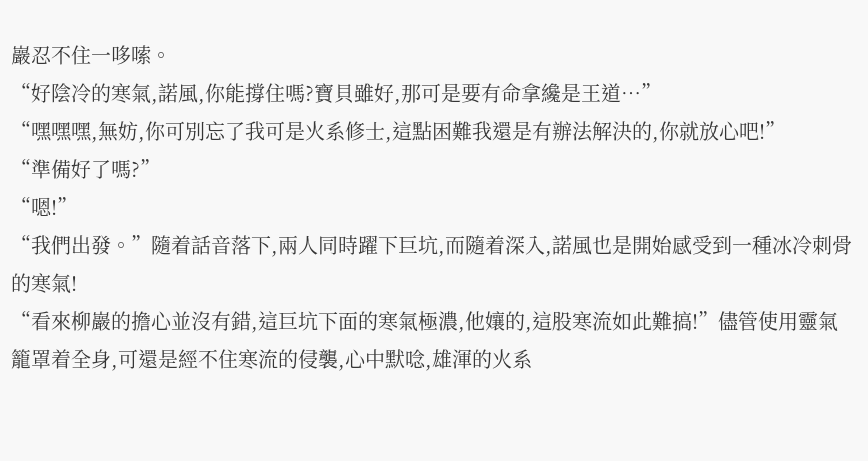巖忍不住一哆嗦。
“好陰冷的寒氣,諾風,你能撐住嗎?寶貝雖好,那可是要有命拿纔是王道…”
“嘿嘿嘿,無妨,你可別忘了我可是火系修士,這點困難我還是有辦法解決的,你就放心吧!”
“準備好了嗎?”
“嗯!”
“我們出發。”隨着話音落下,兩人同時躍下巨坑,而隨着深入,諾風也是開始感受到一種冰冷刺骨的寒氣!
“看來柳巖的擔心並沒有錯,這巨坑下面的寒氣極濃,他孃的,這股寒流如此難搞!”儘管使用靈氣籠罩着全身,可還是經不住寒流的侵襲,心中默唸,雄渾的火系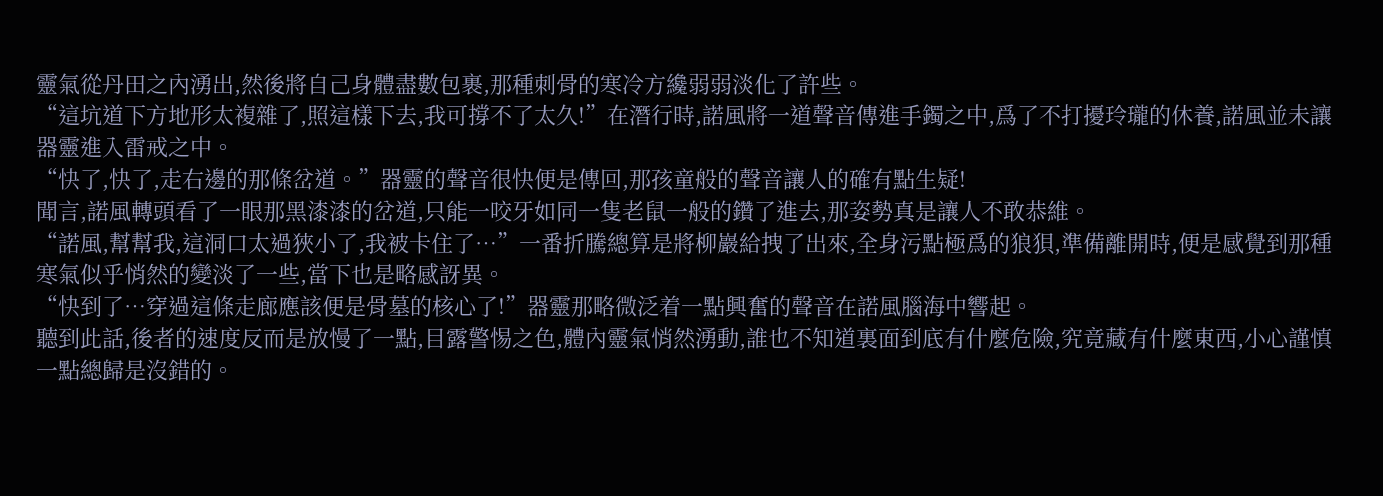靈氣從丹田之內湧出,然後將自己身體盡數包裹,那種刺骨的寒冷方纔弱弱淡化了許些。
“這坑道下方地形太複雜了,照這樣下去,我可撐不了太久!”在潛行時,諾風將一道聲音傳進手鐲之中,爲了不打擾玲瓏的休養,諾風並未讓器靈進入雷戒之中。
“快了,快了,走右邊的那條岔道。”器靈的聲音很快便是傳回,那孩童般的聲音讓人的確有點生疑!
聞言,諾風轉頭看了一眼那黑漆漆的岔道,只能一咬牙如同一隻老鼠一般的鑽了進去,那姿勢真是讓人不敢恭維。
“諾風,幫幫我,這洞口太過狹小了,我被卡住了…”一番折騰總算是將柳巖給拽了出來,全身污點極爲的狼狽,準備離開時,便是感覺到那種寒氣似乎悄然的變淡了一些,當下也是略感訝異。
“快到了…穿過這條走廊應該便是骨墓的核心了!”器靈那略微泛着一點興奮的聲音在諾風腦海中響起。
聽到此話,後者的速度反而是放慢了一點,目露警惕之色,體內靈氣悄然湧動,誰也不知道裏面到底有什麼危險,究竟藏有什麼東西,小心謹慎一點總歸是沒錯的。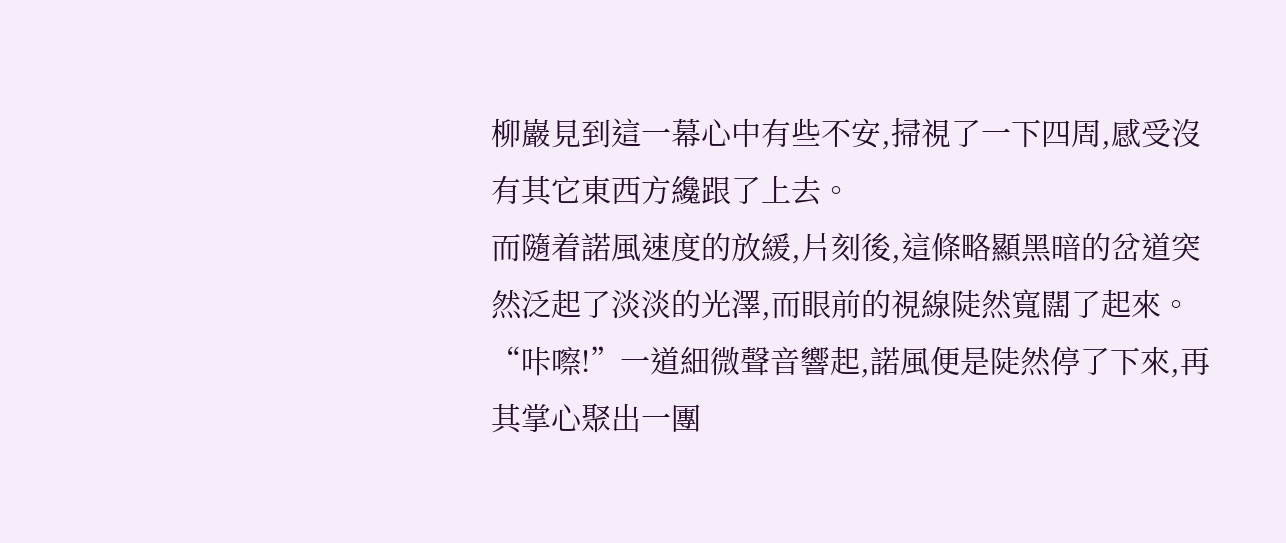柳巖見到這一幕心中有些不安,掃視了一下四周,感受沒有其它東西方纔跟了上去。
而隨着諾風速度的放緩,片刻後,這條略顯黑暗的岔道突然泛起了淡淡的光澤,而眼前的視線陡然寬闊了起來。
“咔嚓!”一道細微聲音響起,諾風便是陡然停了下來,再其掌心聚出一團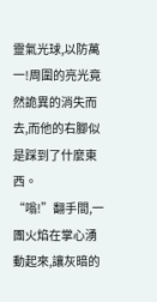靈氣光球,以防萬一!周圍的亮光竟然詭異的消失而去,而他的右腳似是踩到了什麼東西。
“嗡!”翻手間,一團火焰在掌心湧動起來,讓灰暗的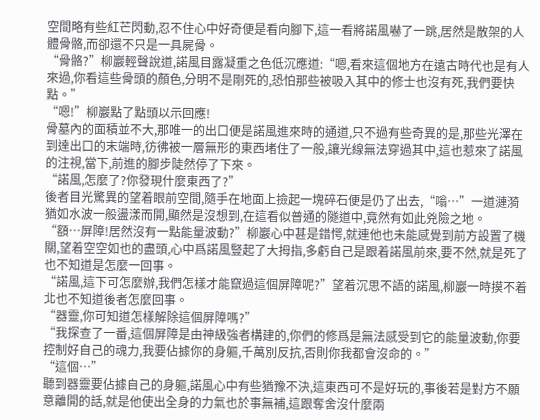空間略有些紅芒閃動,忍不住心中好奇便是看向腳下,這一看將諾風嚇了一跳,居然是散架的人體骨骼,而卻還不只是一具屍骨。
“骨骼?”柳巖輕聲說道,諾風目露凝重之色低沉應道:“嗯,看來這個地方在遠古時代也是有人來過,你看這些骨頭的顏色,分明不是剛死的,恐怕那些被吸入其中的修士也沒有死,我們要快點。”
“嗯!”柳巖點了點頭以示回應!
骨墓內的面積並不大,那唯一的出口便是諾風進來時的通道,只不過有些奇異的是,那些光澤在到達出口的末端時,彷彿被一層無形的東西堵住了一般,讓光線無法穿過其中,這也惹來了諾風的注視,當下,前進的腳步陡然停了下來。
“諾風,怎麼了?你發現什麼東西了?”
後者目光驚異的望着眼前空間,隨手在地面上撿起一塊碎石便是仍了出去,“嗡…”一道漣漪猶如水波一般盪漾而開,顯然是沒想到,在這看似普通的隧道中,竟然有如此兇險之地。
“額…屏障!居然沒有一點能量波動?”柳巖心中甚是錯愕,就連他也未能感覺到前方設置了機關,望着空空如也的盡頭,心中爲諾風豎起了大拇指,多虧自己是跟着諾風前來,要不然,就是死了也不知道是怎麼一回事。
“諾風,這下可怎麼辦,我們怎樣才能竄過這個屏障呢?”望着沉思不語的諾風,柳巖一時摸不着北也不知道後者怎麼回事。
“器靈,你可知道怎樣解除這個屏障嗎?”
“我探查了一番,這個屏障是由神級強者構建的,你們的修爲是無法感受到它的能量波動,你要控制好自己的魂力,我要佔據你的身軀,千萬別反抗,否則你我都會沒命的。”
“這個…”
聽到器靈要佔據自己的身軀,諾風心中有些猶豫不決,這東西可不是好玩的,事後若是對方不願意離開的話,就是他使出全身的力氣也於事無補,這跟奪舍沒什麼兩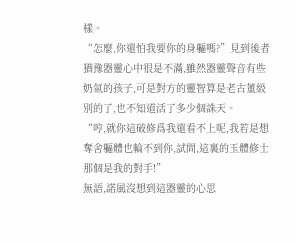樣。
“怎麼,你還怕我要你的身軀嗎?”見到後者猶豫器靈心中很是不滿,雖然器靈聲音有些奶氣的孩子,可是對方的靈智算是老古董級別的了,也不知道活了多少個誅天。
“哼,就你這破修爲我還看不上呢,我若是想奪舍軀體也輪不到你,試問,這裏的玉體修士那個是我的對手!”
無語,諾風沒想到這器靈的心思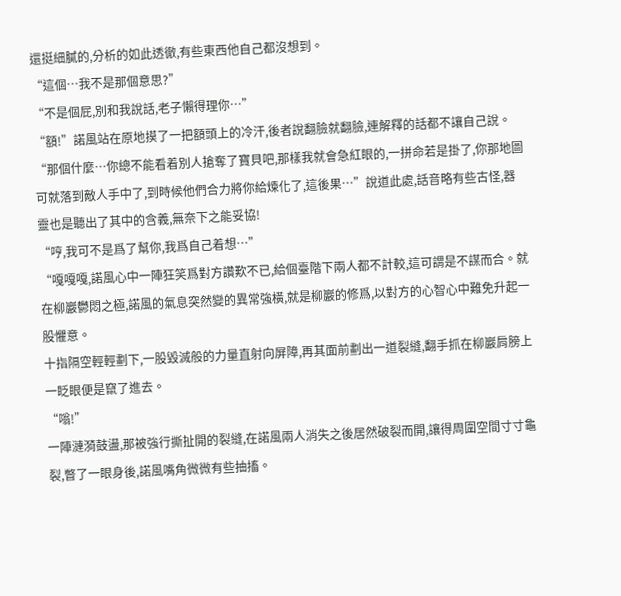還挺細膩的,分析的如此透徹,有些東西他自己都沒想到。
“這個…我不是那個意思?”
“不是個屁,別和我說話,老子懶得理你…”
“額!”諾風站在原地摸了一把額頭上的冷汗,後者說翻臉就翻臉,連解釋的話都不讓自己說。
“那個什麼…你總不能看着別人搶奪了寶貝吧,那樣我就會急紅眼的,一拼命若是掛了,你那地圖可就落到敵人手中了,到時候他們合力將你給煉化了,這後果…”說道此處,話音略有些古怪,器靈也是聽出了其中的含義,無奈下之能妥協!
“哼,我可不是爲了幫你,我爲自己着想…”
“嘎嘎嘎,諾風心中一陣狂笑爲對方讚歎不已,給個臺階下兩人都不計較,這可謂是不謀而合。就在柳巖鬱悶之極,諾風的氣息突然變的異常強橫,就是柳巖的修爲,以對方的心智心中難免升起一股懼意。
十指隔空輕輕劃下,一股毀滅般的力量直射向屏障,再其面前劃出一道裂縫,翻手抓在柳巖肩膀上一眨眼便是竄了進去。
“嗡!”
一陣漣漪鼓盪,那被強行撕扯開的裂縫,在諾風兩人消失之後居然破裂而開,讓得周圍空間寸寸龜裂,瞥了一眼身後,諾風嘴角微微有些抽搐。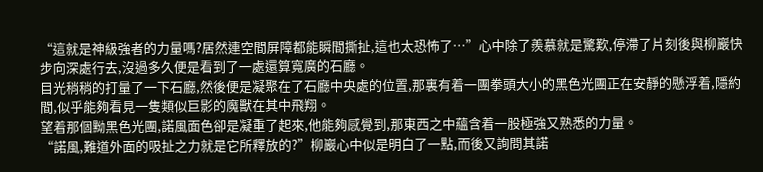“這就是神級強者的力量嗎?居然連空間屏障都能瞬間撕扯,這也太恐怖了…”心中除了羨慕就是驚歎,停滯了片刻後與柳巖快步向深處行去,沒過多久便是看到了一處還算寬廣的石廳。
目光稍稍的打量了一下石廳,然後便是凝聚在了石廳中央處的位置,那裏有着一團拳頭大小的黑色光團正在安靜的懸浮着,隱約間,似乎能夠看見一隻類似巨影的魔獸在其中飛翔。
望着那個黝黑色光團,諾風面色卻是凝重了起來,他能夠感覺到,那東西之中蘊含着一股極強又熟悉的力量。
“諾風,難道外面的吸扯之力就是它所釋放的?”柳巖心中似是明白了一點,而後又詢問其諾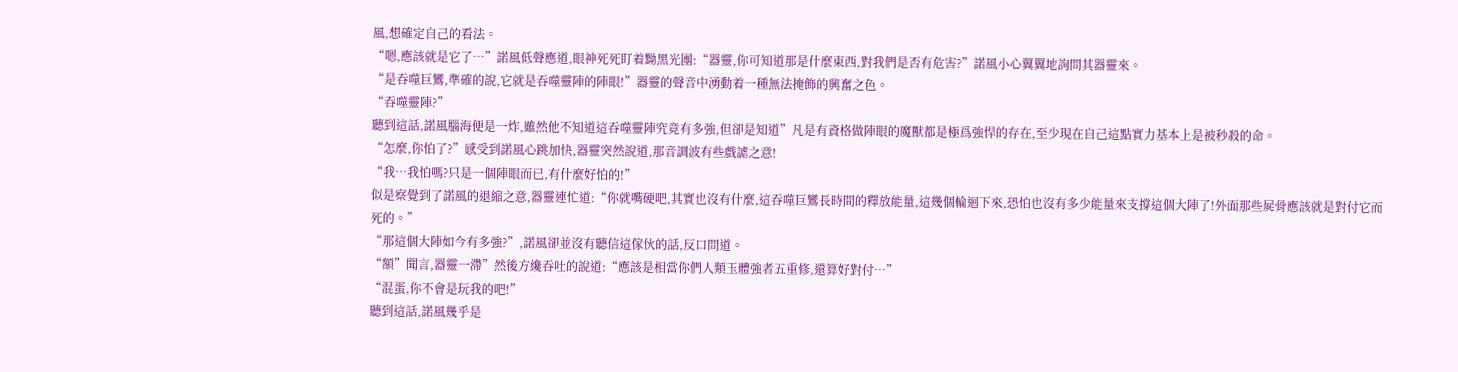風,想確定自己的看法。
“嗯,應該就是它了…”諾風低聲應道,眼神死死盯着黝黑光團:“器靈,你可知道那是什麼東西,對我們是否有危害?”諾風小心翼翼地詢問其器靈來。
“是吞噬巨鸞,準確的說,它就是吞噬靈陣的陣眼!”器靈的聲音中湧動着一種無法掩飾的興奮之色。
“吞噬靈陣?”
聽到這話,諾風腦海便是一炸,雖然他不知道這吞噬靈陣究竟有多強,但卻是知道”凡是有資格做陣眼的魔獸都是極爲強悍的存在,至少現在自己這點實力基本上是被秒殺的命。
“怎麼,你怕了?”感受到諾風心跳加快,器靈突然說道,那音調波有些戲謔之意!
“我…我怕嗎?只是一個陣眼而已,有什麼好怕的!”
似是察覺到了諾風的退縮之意,器靈連忙道:“你就嘴硬吧,其實也沒有什麼,這吞噬巨鸞長時間的釋放能量,這幾個輪迴下來,恐怕也沒有多少能量來支撐這個大陣了!外面那些屍骨應該就是對付它而死的。”
“那這個大陣如今有多強?”,諾風卻並沒有聽信這傢伙的話,反口問道。
“額”聞言,器靈一滯”然後方纔吞吐的說道:“應該是相當你們人類玉體強者五重修,還算好對付…”
“混蛋,你不會是玩我的吧!”
聽到這話,諾風幾乎是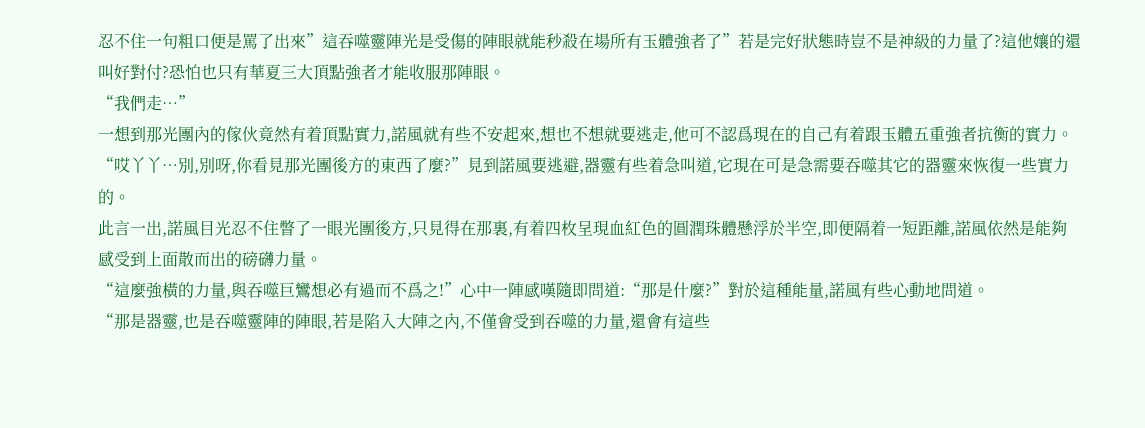忍不住一句粗口便是罵了出來”這吞噬靈陣光是受傷的陣眼就能秒殺在場所有玉體強者了”若是完好狀態時豈不是神級的力量了?這他孃的還叫好對付?恐怕也只有華夏三大頂點強者才能收服那陣眼。
“我們走…”
一想到那光團內的傢伙竟然有着頂點實力,諾風就有些不安起來,想也不想就要逃走,他可不認爲現在的自己有着跟玉體五重強者抗衡的實力。
“哎丫丫…別,別呀,你看見那光團後方的東西了麼?”見到諾風要逃避,器靈有些着急叫道,它現在可是急需要吞噬其它的器靈來恢復一些實力的。
此言一出,諾風目光忍不住瞥了一眼光團後方,只見得在那裏,有着四枚呈現血紅色的圓潤珠體懸浮於半空,即便隔着一短距離,諾風依然是能夠感受到上面散而出的磅礴力量。
“這麼強橫的力量,與吞噬巨鸞想必有過而不爲之!”心中一陣感嘆隨即問道:“那是什麼?”對於這種能量,諾風有些心動地問道。
“那是器靈,也是吞噬靈陣的陣眼,若是陷入大陣之內,不僅會受到吞噬的力量,還會有這些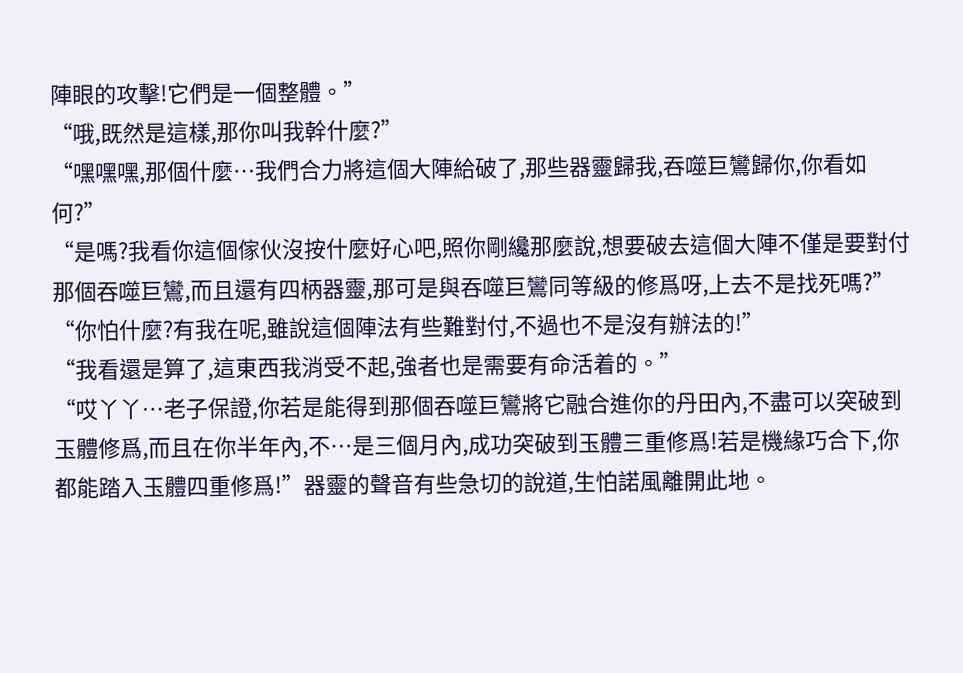陣眼的攻擊!它們是一個整體。”
“哦,既然是這樣,那你叫我幹什麼?”
“嘿嘿嘿,那個什麼…我們合力將這個大陣給破了,那些器靈歸我,吞噬巨鸞歸你,你看如何?”
“是嗎?我看你這個傢伙沒按什麼好心吧,照你剛纔那麼說,想要破去這個大陣不僅是要對付那個吞噬巨鸞,而且還有四柄器靈,那可是與吞噬巨鸞同等級的修爲呀,上去不是找死嗎?”
“你怕什麼?有我在呢,雖說這個陣法有些難對付,不過也不是沒有辦法的!”
“我看還是算了,這東西我消受不起,強者也是需要有命活着的。”
“哎丫丫…老子保證,你若是能得到那個吞噬巨鸞將它融合進你的丹田內,不盡可以突破到玉體修爲,而且在你半年內,不…是三個月內,成功突破到玉體三重修爲!若是機緣巧合下,你都能踏入玉體四重修爲!”器靈的聲音有些急切的說道,生怕諾風離開此地。